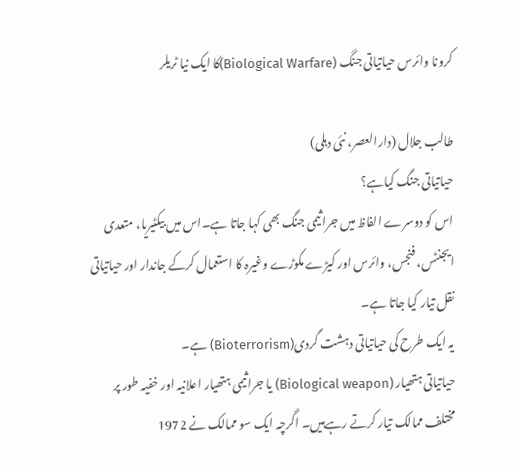کرونا وائرس حیاتیاتی جنگ (Biological Warfare)کا ایک نیا ٹریلر

طالب جلال (دارالعصر، نئی دہلی)
حیاتیاتی جنگ کیاہے؟
اس کو دوسرے الفاظ میں جراثیمی جنگ بھی کہا جاتا ہے۔اس میں بیکٹیریا، متعدی ایجنٹس، فنجس، وائرس اور کیڑے مکوڑے وغیرہ کا استعمال کرکے جاندار اور حیاتیاتی نقل تیار کیا جاتا ہے۔
یہ ایک طرح کی حیاتیاتی دہشت گردی(Bioterrorism) ہے۔
حیاتیاتی ہتھیار (Biological weapon) یا جراثیمی ہتھیار اعلانیہ اور خفیہ طور پر مختلف ممالک تیار کرتے رہےہیں۔ اگرچہ ایک سو ممالک نے 1972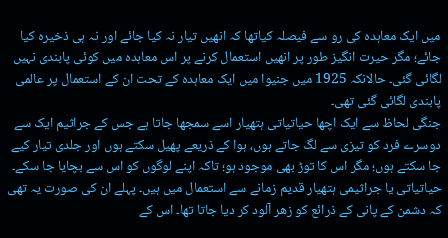میں ایک معاہدہ کی رو سے فیصلہ کیاتھا کہ انھیں تیار نہ کیا جائے اور نہ ہی ذخیرہ کیا جائے؛ مگر حیرت انگیز طور پر انھیں استعمال کرنے پر اس معاہدہ میں کوئی پابندی نہیں لگائی گئی۔ حالانکہ 1925 میں جنیوا میں ایک معاہدہ کے تحت ان کے استعمال پر عالمی پابندی لگائی گئی تھی۔
جنگی لحاظ سے ایک اچھا حیاتیاتی ہتھیار اسے سمجھا جاتا ہے جس کے جراثیم ایک سے دوسرے فرد کو تیزی سے لگ جاتے ہوں، ہوا کے ذریعے پھیل سکتے ہوں اور جلدی تیار کیے جا سکتے ہوں؛ مگر اس کا توڑ بھی موجود ہو؛ تاکہ اپنے لوگوں کو اس سے بچایا جا سکے۔
حیاتیاتی یا جراثیمی ہتھیار قدیم زمانے سے استعمال میں ہیں۔ پہلے ان کی صورت یہ تھی کہ دشمن کے پانی کے ذرائع کو زھر آلود کر دیا جاتا تھا۔ اس کے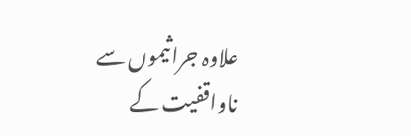علاوہ جراثیموں سے ناواقفیت کے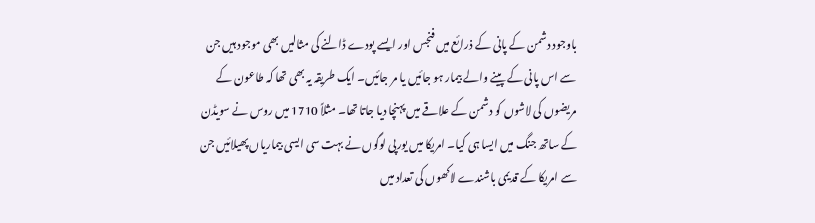باوجود دشمن کے پانی کے ذرائع میں فنجس اور ایسے پودے ڈالنے کی مثالیں بھی موجود ہیں جن سے اس پانی کے پینے والے بیمار ہو جائیں یا مر جائیں۔ ایک طریقہ یہ بھی تھا کہ طاعون کے مریضوں کی لاشوں کو دشمن کے علاقے میں پہنچا دیا جاتا تھا۔ مثلاً 1710 میں روس نے سویڈن کے ساتھ جنگ میں ایسا ہی کیا۔ امریکا میں یورپی لوگوں نے بہت سی ایسی بیماریاں پھیلائیں جن سے امریکا کے قدیمی باشندے لاکھوں کی تعداد میں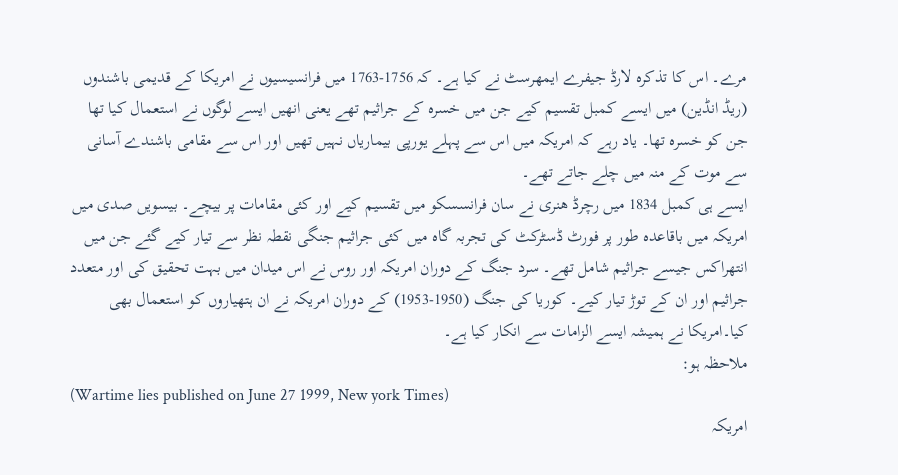مرے۔ اس کا تذکرہ لارڈ جیفرے ایمھرسٹ نے کیا ہے۔ کہ 1756-1763 میں فرانسیسیوں نے امریکا کے قدیمی باشندوں (ریڈ انڈین) میں ایسے کمبل تقسیم کیے جن میں خسرہ کے جراثیم تھے یعنی انھیں ایسے لوگوں نے استعمال کیا تھا جن کو خسرہ تھا۔ یاد رہے کہ امریکہ میں اس سے پہلے یورپی بیماریاں نہیں تھیں اور اس سے مقامی باشندے آسانی سے موت کے منہ میں چلے جاتے تھے۔
ایسے ہی کمبل 1834 میں رچرڈ ھنری نے سان فرانسسکو میں تقسیم کیے اور کئی مقامات پر بیچے۔ بیسویں صدی میں امریکہ میں باقاعدہ طور پر فورٹ ڈسٹرکٹ کی تجربہ گاہ میں کئی جراثیم جنگی نقطہ نظر سے تیار کیے گئے جن میں انتھراکس جیسے جراثیم شامل تھے۔ سرد جنگ کے دوران امریکہ اور روس نے اس میدان میں بہت تحقیق کی اور متعدد جراثیم اور ان کے توڑ تیار کیے۔ کوریا کی جنگ (1950-1953) کے دوران امریکہ نے ان ہتھیاروں کو استعمال بھی کیا۔امریکا نے ہمیشہ ایسے الزامات سے انکار کیا ہے۔
ملاحظہ ہو:
(Wartime lies published on June 27 1999, New york Times)
امریکہ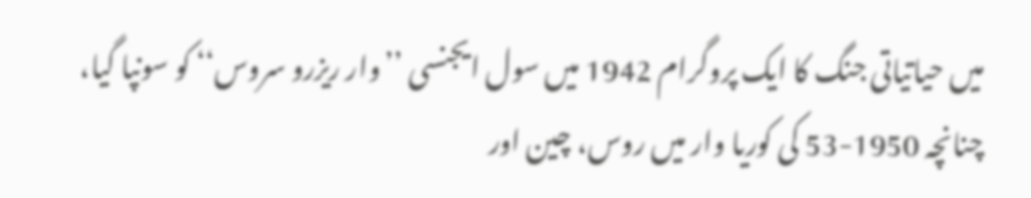میں حیاتیاتی جنگ کا ایک پروگرام 1942 میں سول ایجنسی ’’وار ریزرو سروس‘‘ کو سونپا گیا، چنانچہ 1950-53 کی کوریا وار میں روس، چین اور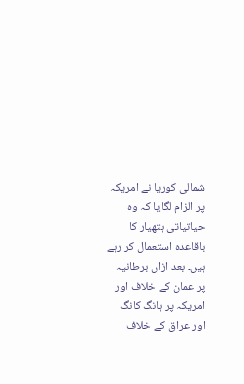شمالی کوریا نے امریکہ پر الزام لگایا کہ وہ حیاتیاتی ہتھیار کا باقاعدہ استعمال کر رہے ہیں۔ بعد ازاں برطانیہ پر عمان کے خلاف اور امریکہ پر ہانگ کانگ اور عراق کے خلاف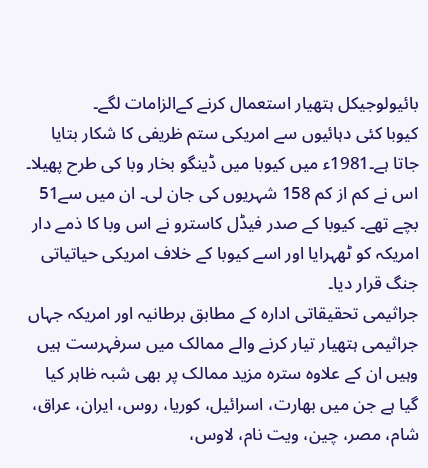بائیولوجیکل ہتھیار استعمال کرنے کےالزامات لگے۔
کیوبا کئی دہائیوں سے امریکی ستم ظریفی کا شکار بتایا جاتا ہے۔1981ء میں کیوبا میں ڈینگو بخار وبا کی طرح پھیلا۔ اس نے کم از کم 158 شہریوں کی جان لی۔ ان میں سے51 بچے تھے۔ کیوبا کے صدر فیڈل کاسترو نے اس وبا کا ذمے دار امریکہ کو ٹھہرایا اور اسے کیوبا کے خلاف امریکی حیاتیاتی جنگ قرار دیا۔
جراثیمی تحقیقاتی ادارہ کے مطابق برطانیہ اور امریکہ جہاں جراثیمی ہتھیار تیار کرنے والے ممالک میں سرفہرست ہیں وہیں ان کے علاوہ سترہ مزید ممالک پر بھی شبہ ظاہر کیا گیا ہے جن میں بھارت، اسرائیل، کوریا، روس، ایران، عراق، شام، مصر، چین، ویت نام، لاوس،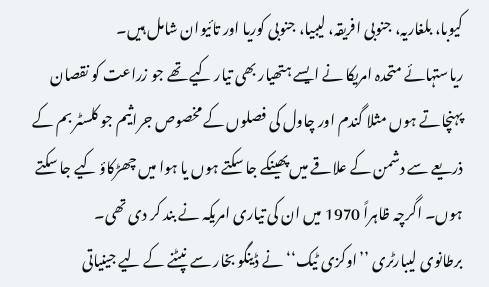کیوبا، بلغاریہ، جنوبی افریقہ، لیبیا، جنوبی کوریا اور تائیوان شامل ہیں۔
ریاستہائے متحدہ امریکا نے ایسے ہتھیار بھی تیار کیے تھے جو زراعت کو نقصان پہنچاتے ہوں مثلا گندم اور چاول کی فصلوں کے مخصوص جراثیم جو کلسٹر بم کے ذریعے سے دشمن کے علاقے میں پھینکے جا سکتے ہوں یا ہوا میں چھڑکاؤ کیے جا سکتے ہوں۔ اگرچہ ظاہراً 1970 میں ان کی تیاری امریکہ نے بند کر دی تھی۔
برطانوی لیبارٹری ’’اوکزی ٹیک‘‘ نے ڈینگو بخار سے نپٹنے کے لیے جینیاتی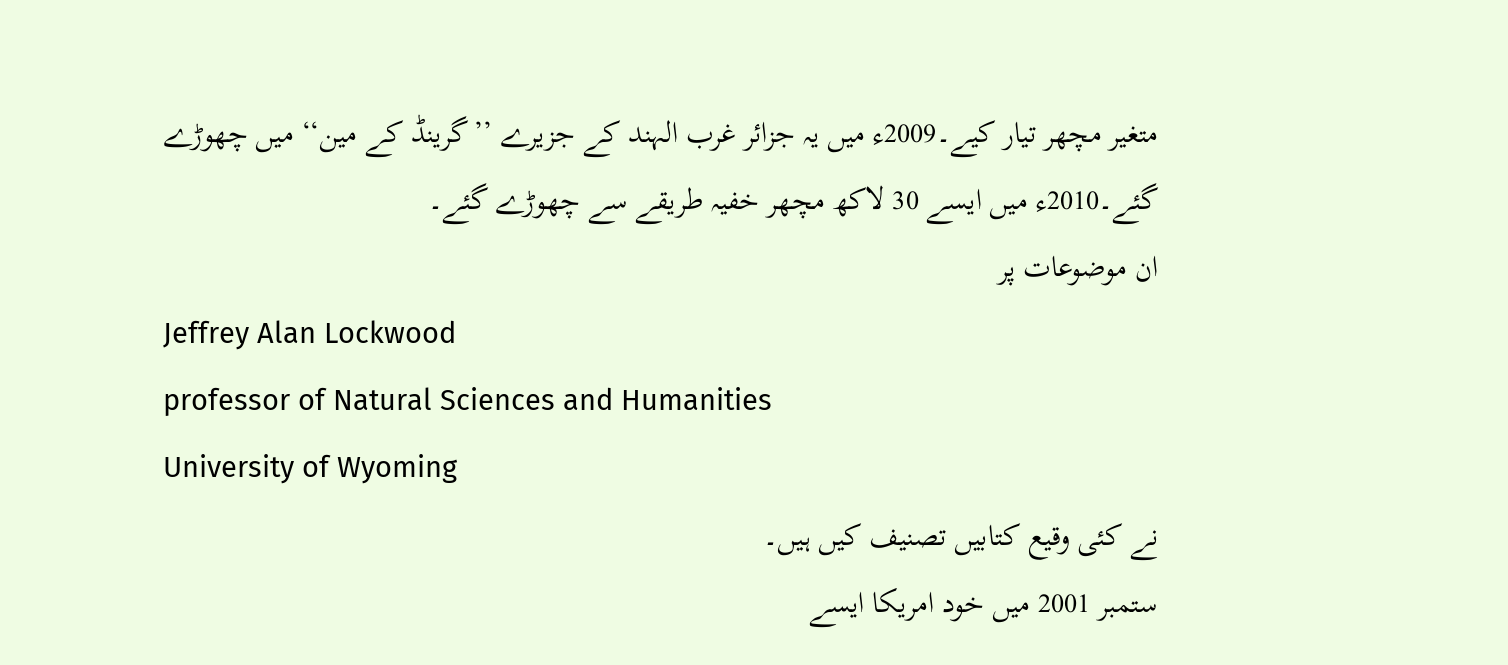متغیر مچھر تیار کیے۔2009ء میں یہ جزائر غرب الہند کے جزیرے ’’گرینڈ کے مین‘‘ میں چھوڑے گئے۔2010ء میں ایسے 30 لاکھ مچھر خفیہ طریقے سے چھوڑے گئے۔
ان موضوعات پر
Jeffrey Alan Lockwood
professor of Natural Sciences and Humanities
University of Wyoming
نے کئی وقیع کتابیں تصنیف کیں ہیں۔
ستمبر 2001 میں خود امریکا ایسے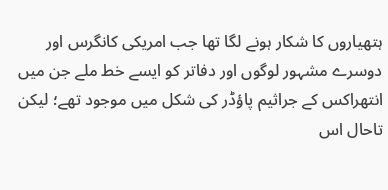ہتھیاروں کا شکار ہونے لگا تھا جب امریکی کانگرس اور دوسرے مشہور لوگوں اور دفاتر کو ایسے خط ملے جن میں انتھراکس کے جراثیم پاؤڈر کی شکل میں موجود تھے؛ لیکن تاحال اس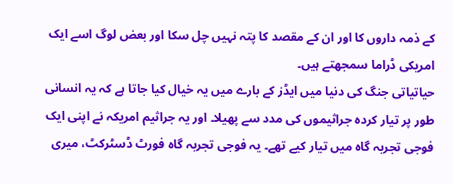کے ذمہ داروں کا اور ان کے مقصد کا پتہ نہیں چل سکا اور بعض لوگ اسے ایک امریکی ڈراما سمجھتے ہیں۔
حیاتیاتی جنگ کی دنیا میں ایڈز کے بارے میں یہ خیال کیا جاتا ہے کہ یہ انسانی طور پر تیار کردہ جراثیموں کی مدد سے پھیلا۔ اور یہ جراثیم امریکہ نے اپنی ایک فوجی تجربہ گاہ میں تیار کیے تھے۔ یہ فوجی تجربہ گاہ فورٹ ڈسٹرکٹ، میری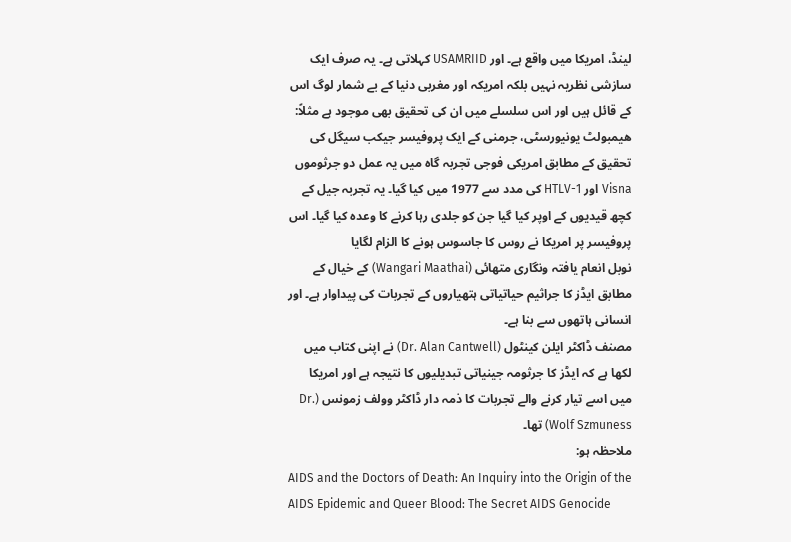لینڈ، امریکا میں واقع ہے۔ اور USAMRIID کہلاتی ہے۔ یہ صرف ایک سازشی نظریہ نہیں بلکہ امریکہ اور مغربی دنیا کے بے شمار لوگ اس کے قائل ہیں اور اس سلسلے میں ان کی تحقیق بھی موجود ہے مثلاً:
ھیمبولٹ یونیورسٹی، جرمنی کے ایک پروفیسر جیکب سیگل کی تحقیق کے مطابق امریکی فوجی تجربہ گاہ میں یہ عمل دو جرثوموں Visna اور HTLV-1 کی مدد سے 1977 میں کیا گیا۔ یہ تجربہ جیل کے کچھ قیدیوں کے اوپر کیا گیا جن کو جلدی رہا کرنے کا وعدہ کیا گیا۔ اس پروفیسر پر امریکا نے روس کا جاسوس ہونے کا الزام لگایا
نوبل انعام یافتہ ونگاری متھائی (Wangari Maathai) کے خیال کے مطابق ایڈز کا جراثیم حیاتیاتی ہتھیاروں کے تجربات کی پیداوار ہے۔ اور انسانی ہاتھوں سے بنا ہے۔
مصنف ڈاکٹر ایلن کینٹول (Dr. Alan Cantwell) نے اپنی کتاب میں لکھا ہے کہ ایڈز کا جرثومہ جینیاتی تبدیلیوں کا نتیجہ ہے اور امریکا میں اسے تیار کرنے والے تجربات کا ذمہ دار ڈاکٹر وولف زمونس (Dr. Wolf Szmuness) تھا۔
ملاحظہ ہو:
AIDS and the Doctors of Death: An Inquiry into the Origin of the AIDS Epidemic and Queer Blood: The Secret AIDS Genocide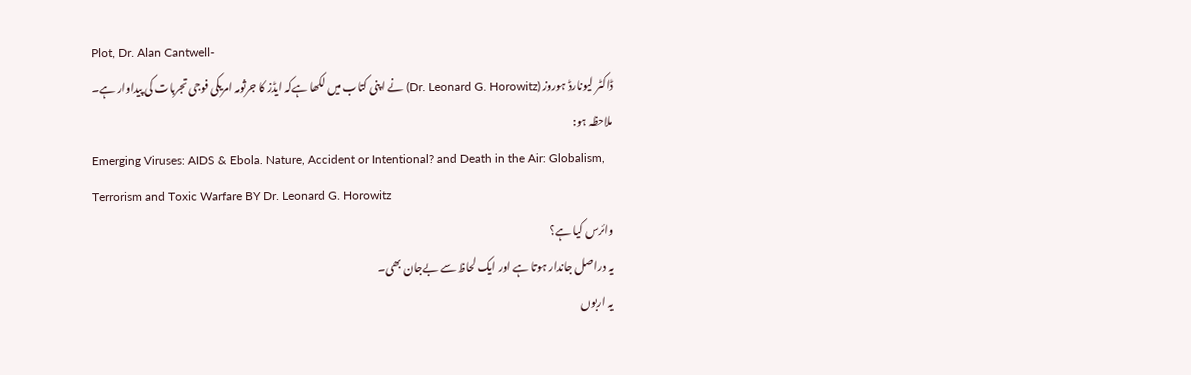Plot, Dr. Alan Cantwell-
ڈاکٹر لیونارڈ ہوروز (Dr. Leonard G. Horowitz) نے اپنی کتاب میں لکھا ہےکہ ایڈز کا جرثومہ امریکی فوجی تجربات کی پیداوار ہے۔
ملاحظہ ہو:
Emerging Viruses: AIDS & Ebola. Nature, Accident or Intentional? and Death in the Air: Globalism, Terrorism and Toxic Warfare BY Dr. Leonard G. Horowitz
وائرس کیا ہے؟
یہ دراصل جاندار ہوتا ہے اور ایک لحاظ سے بےجان بھی۔
یہ اربوں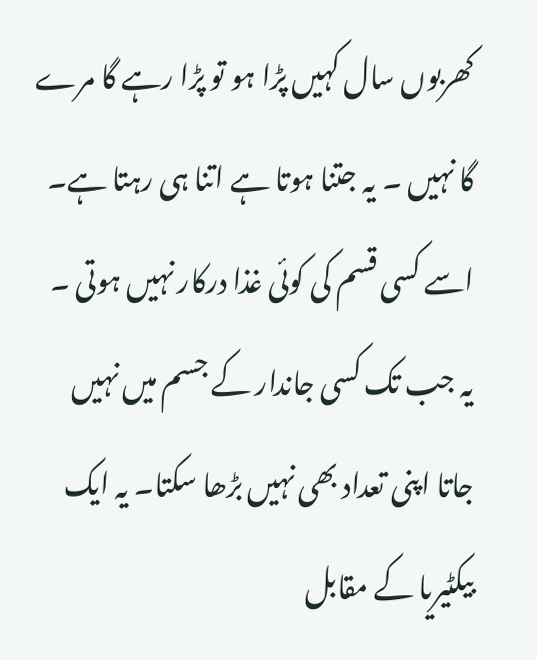کھربوں سال کہیں پڑا ہو تو پڑا رہے گا مرے گا نہیں ۔ یہ جتنا ہوتا ہے اتنا ہی رہتا ہے۔ اسے کسی قسم کی کوئی غذا درکار نہیں ہوتی ۔ یہ جب تک کسی جاندار کے جسم میں نہیں جاتا اپنی تعداد بھی نہیں بڑھا سکتا۔ یہ ایک بیکٹیریا کے مقابل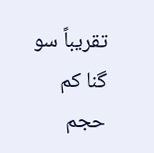تقریباً سو گنا کم حجم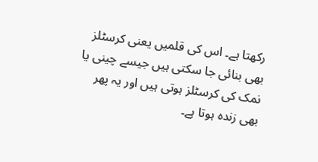رکھتا ہے۔ اس کی قلمیں یعنی کرسٹلز بھی بنائی جا سکتی ہیں جیسے چینی یا نمک کی کرسٹلز ہوتی ہیں اور یہ پھر بھی زندہ ہوتا ہے۔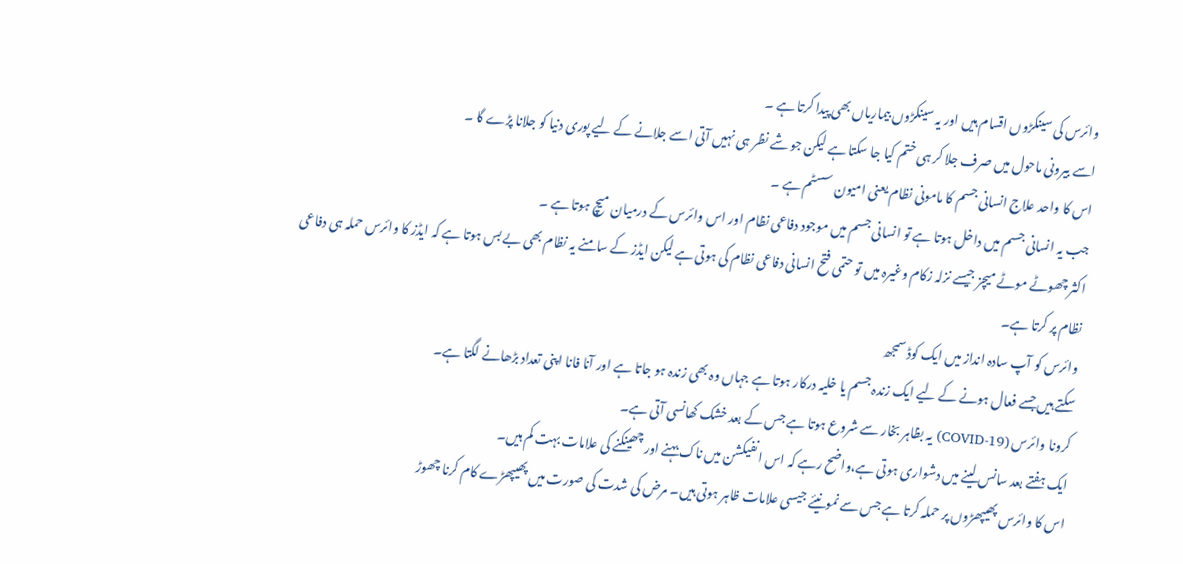وائرس کی سینکڑوں اقسام ہیں اور یہ سینکڑوں بیماریاں بھی پیدا کرتا ہے ۔
اسے بیرونی ماحول میں صرف جلا کر ہی ختم کیا جا سکتا ہے لیکن جو شے نظر ہی نہیں آتی اسے جلانے کے لیے پوری دنیا کو جلانا پڑے گا ۔
اس کا واحد علاج انسانی جسم کا مامونی نظام یعنی امیون سسٹم ہے ۔
جب یہ انسانی جسم میں داخل ہوتا ہے تو انسانی جسم میں موجود دفاعی نظام اور اس وائرس کے درمیان میچ ہوتا ہے ۔
اکثر چھوٹے موٹے میچز جیسے نزلہ زکام وغیرہ میں تو حتمی فتح انسانی دفاعی نظام کی ہوتی ہے لیکن ایڈز کے سامنے یہ نظام بھی بے بس ہوتا ہے کہ ایڈز کا وائرس حملہ ہی دفاعی نظام پر کرتا ہے۔
وائرس کو آپ سادہ انداز میں ایک کوڈ سمجھ
سکتے ہیں جسے فعال ہونے کے لیے ایک زندہ جسم یا خلیہ درکار ہوتا ہے جہاں وہ بھی زندہ ہو جاتا ہے اور آنا فانا اپنی تعداد بڑھانے لگتا ہے۔
کرونا وائرس (COVID-19) یہ بظاہر بخار سے شروع ہوتا ہے جس کے بعد خشک کھانسی آتی ہے۔
ایک ہفتے بعد سانس لینے میں دشواری ہوتی ہے،واضح رہے کہ اس انفیکشن میں ناک بہنے اور چھینکنے کی علامات بہت کم ہیں۔
اس کا وائرس پھیپھڑوں پر حملہ کرتا ہے جس سے نمونیئے جیسی علامات ظاہر ہوتی ہیں۔ مرض کی شدت کی صورت میں پھیپھڑے کام کرنا چھوڑ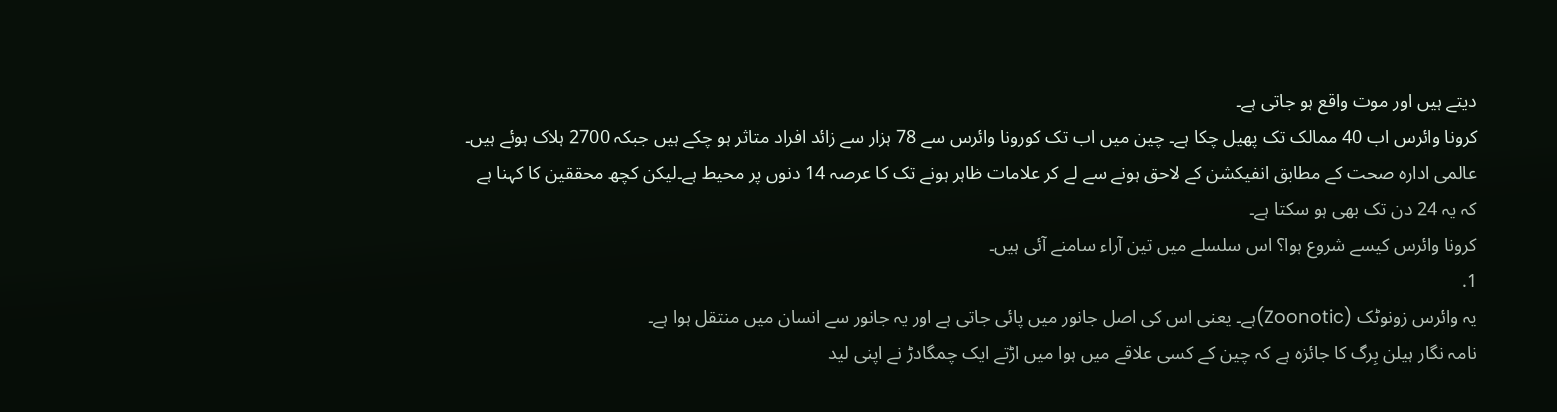دیتے ہیں اور موت واقع ہو جاتی ہے۔
کرونا وائرس اب 40 ممالک تک پھیل چکا ہے۔ چین میں اب تک کورونا وائرس سے 78 ہزار سے زائد افراد متاثر ہو چکے ہیں جبکہ 2700 ہلاک ہوئے ہیں۔
عالمی ادارہ صحت کے مطابق انفیکشن کے لاحق ہونے سے لے کر علامات ظاہر ہونے تک کا عرصہ 14 دنوں پر محیط ہے۔لیکن کچھ محققین کا کہنا ہے کہ یہ 24 دن تک بھی ہو سکتا ہے۔
کرونا وائرس کیسے شروع ہوا؟ اس سلسلے میں تین آراء سامنے آئی ہیں۔
1.
یہ وائرس زونوٹک (Zoonotic)ہے۔ یعنی اس کی اصل جانور میں پائی جاتی ہے اور یہ جانور سے انسان میں منتقل ہوا ہے۔
نامہ نگار ہیلن بِرگ کا جائزہ ہے کہ چین کے کسی علاقے میں ہوا میں اڑتے ایک چمگادڑ نے اپنی لید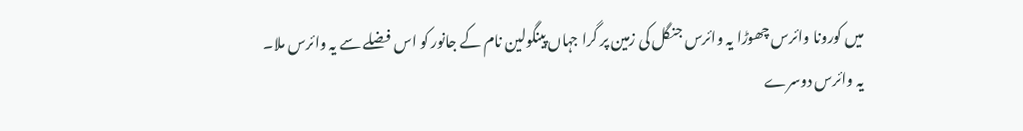میں کورونا وائرس چھوڑا یہ وائرس جنگل کی زمین پر گرا جہاں پینگولین نام کے جانور کو اس فضلے سے یہ وائرس ملا۔
یہ وائرس دوسرے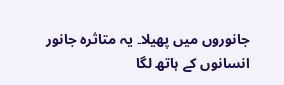جانوروں میں پھیلا۔ یہ متاثرہ جانور انسانوں کے ہاتھ لگا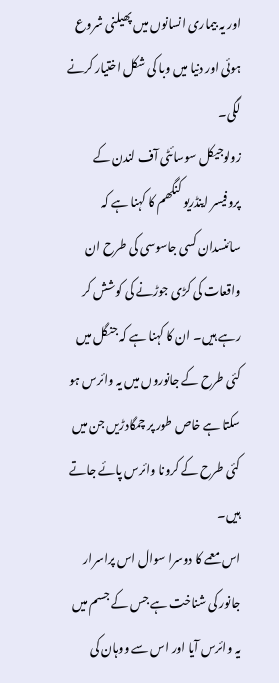اور یہ بیماری انسانوں میں پھیلنی شروع ہوئی اور دنیا میں وبا کی شکل اختیار کرنے لگی۔
زولوجیکل سوسائٹی آف لندن کے پروفیسر اینڈریو کنگھم کا کہنا ہے کہ سائنسدان کسی جاسوسی کی طرح ان واقعات کی کڑی جوڑنے کی کوشش کر رہے ہیں۔ ان کا کہنا ہے کہ جنگل میں کئی طرح کے جانوروں میں یہ وائرس ہو سکتا ہے خاص طور پر چمگادڑیں جن میں کئی طرح کے کرونا وائرس پائے جاتے ہیں۔
اس معمے کا دوسرا سوال اس پراسرار جانور کی شناخت ہے جس کے جسم میں یہ وائرس آیا اور اس سے ووہان کی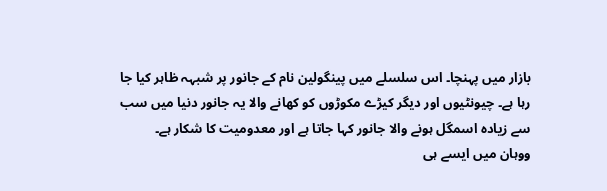بازار میں پہنچا۔ اس سلسلے میں پینگولین نام کے جانور پر شبہہ ظاہر کیا جا رہا ہے۔ چیونٹیوں اور دیگر کیڑے مکوڑوں کو کھانے والا یہ جانور دنیا میں سب سے زیادہ اسمگل ہونے والا جانور کہا جاتا ہے اور معدومیت کا شکار ہے۔
ووہان میں ایسے ہی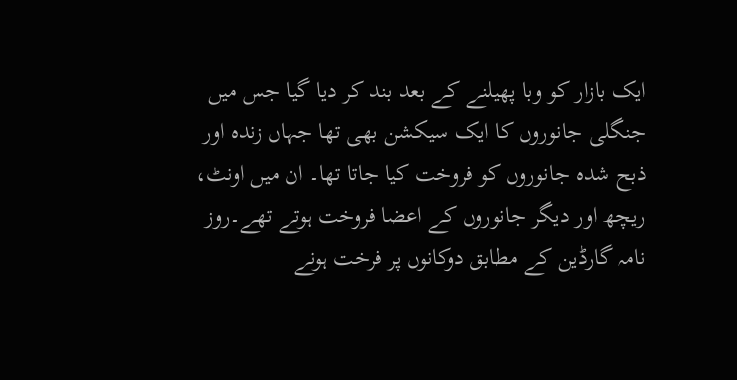ایک بازار کو وبا پھیلنے کے بعد بند کر دیا گیا جس میں جنگلی جانوروں کا ایک سیکشن بھی تھا جہاں زندہ اور ذبح شدہ جانوروں کو فروخت کیا جاتا تھا۔ ان میں اونٹ، ریچھ اور دیگر جانوروں کے اعضا فروخت ہوتے تھے۔روز نامہ گارڈین کے مطابق دوکانوں پر فرخت ہونے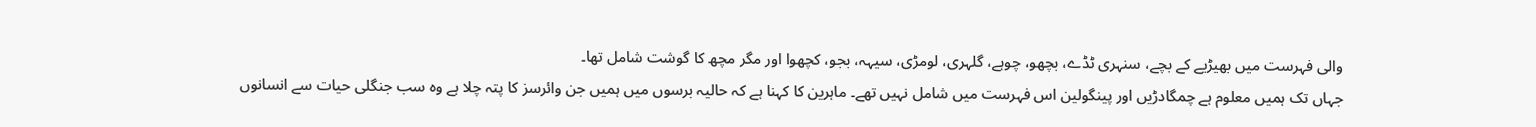والی فہرست میں بھیڑیے کے بچے، سنہری ٹڈے، بچھو، چوہے، گلہری، لومڑی، سیہہ، بجو، کچھوا اور مگر مچھ کا گوشت شامل تھا۔
جہاں تک ہمیں معلوم ہے چمگادڑیں اور پینگولین اس فہرست میں شامل نہیں تھے۔ ماہرین کا کہنا ہے کہ حالیہ برسوں میں ہمیں جن وائرسز کا پتہ چلا ہے وہ سب جنگلی حیات سے انسانوں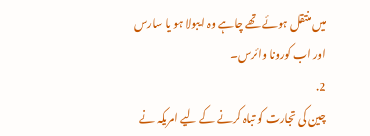میں منتقل ہوئے تھے چاہے وہ ایبولا ہو یا سارس اور اب کورونا وائرس۔
2.
چین کی تجارت کو تباہ کرنے کے لیے امریکہ نے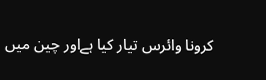کرونا وائرس تیار کیا ہےاور چین میں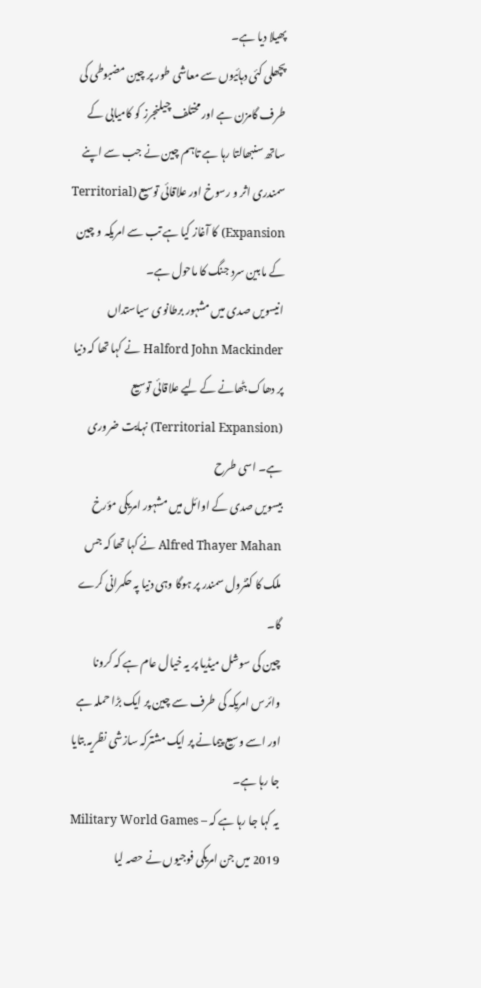پھیلا دیا ہے۔
پچھلی کئی دہائیوں سے معاشی طور پر چین مضبوطی کی طرف گامزن ہے اور مختلف چیلنجرز کو کامیابی کے ساتھ سنبھالتا رہا ہے تاہم چین نے جب سے اپنے سمندری اثر و رسوخ اور علاقائی توسیع (Territorial Expansion) کا آغاز کیا ہے تب سے امریکہ و چین کے مابین سرد جنگ کا ماحول ہے۔
انیسویں صدی میں مشہور برطانوی سیاستداں Halford John Mackinder نے کہا تھا کہ دنیا پر دھاک بٹھانے کے لیے علاقائی توسیع (Territorial Expansion) نہایت ضروری ہے۔ اسی طرح
بیسویں صدی کے اوائل میں مشہور امریکی مؤرخ Alfred Thayer Mahan نے کہا تھا کہ جس ملک کا کنٹرول سمندر پر ہوگا وہی دنیا پہ حکمرانی کرے گا۔
چین کی سوشل میڈیا پر یہ خیال عام ہے کہ کرونا وائرس امریکہ کی طرف سے چین پر ایک بڑا حملہ ہے اور اسے وسیع پیمانے پر ایک مشترکہ سازشی نظریہ بتایا جا رہا ہے۔
یہ کہا جا رہا ہے کہ Military World Games – 2019 میں جن امریکی فوجیوں نے حصہ لیا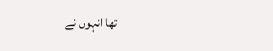تھا انہوں نے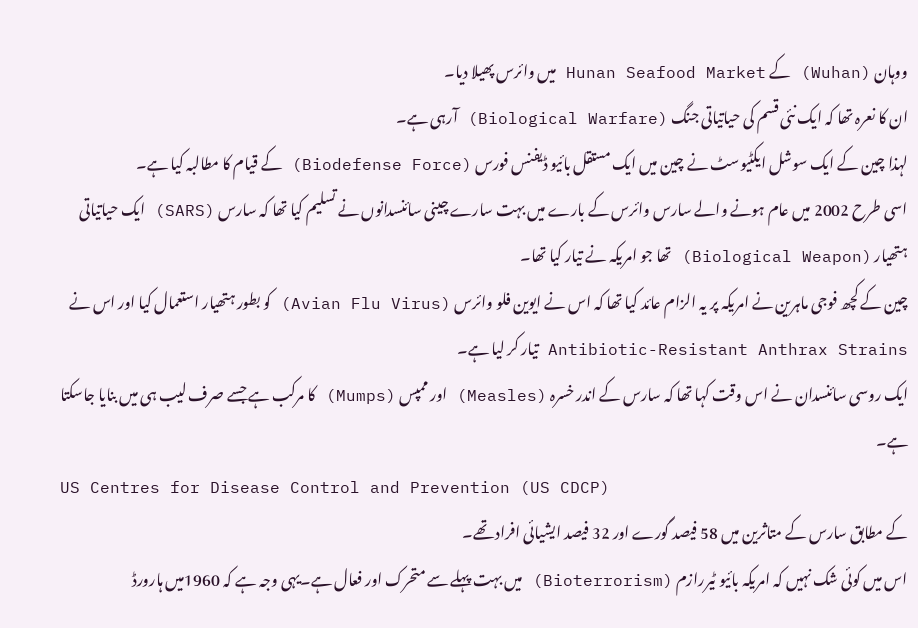ووہان (Wuhan) کے Hunan Seafood Market میں وائرس پھیلا دیا۔
ان کا نعرہ تھا کہ ایک نئی قسم کی حیاتیاتی جنگ (Biological Warfare) آرہی ہے۔
لہذا چین کے ایک سوشل ایکٹیوسٹ نے چین میں ایک مستقل بائیو ڈیفنس فورس (Biodefense Force) کے قیام کا مطالبہ کیا ہے۔
اسی طرح 2002 میں عام ہونے والے سارس وائرس کے بارے میں بہت سارے چینی سائنسدانوں نے تسلیم کیا تھا کہ سارس (SARS) ایک حیاتیاتی ہتھیار (Biological Weapon) تھا جو امریکہ نے تیار کیا تھا۔
چین کے کچھ فوجی ماہرین نے امریکہ پر یہ الزام عائد کیا تھا کہ اس نے ایوین فلو وائرس (Avian Flu Virus) کو بطور ہتھیار استعمال کیا اور اس نے Antibiotic-Resistant Anthrax Strains تیار کر لیا ہے۔
ایک روسی سائنسدان نے اس وقت کہا تھا کہ سارس کے اندر خسرہ (Measles) اور ممپس (Mumps) کا مرکب ہے جسے صرف لیب ہی میں بنایا جاسکتا ہے۔
US Centres for Disease Control and Prevention (US CDCP)
کے مطابق سارس کے متاثرین میں 58 فیصد گورے اور 32 فیصد ایشیائی افراد تھے۔
اس میں کوئی شک نہیں کہ امریکہ بائیو ٹیررازم (Bioterrorism) میں بہت پہلے سے متحرک اور فعال ہے۔یہی وجہ ہے کہ 1960میں ہارورڈ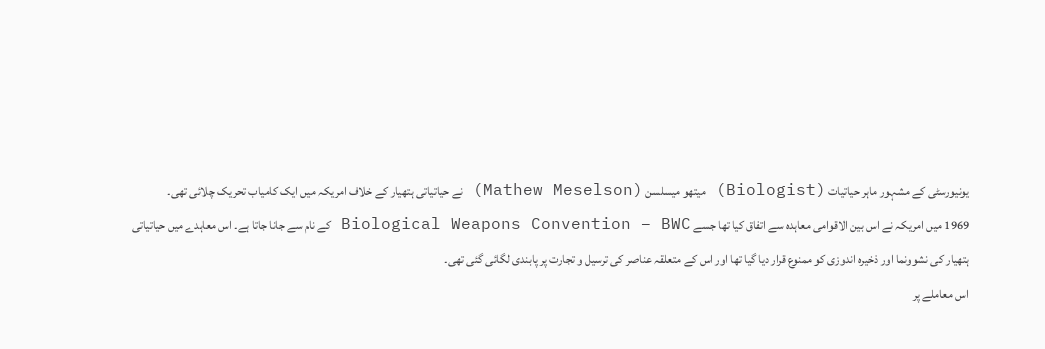یونیورسٹی کے مشہور ماہر حیاتیات (Biologist) میتھو میسلسن (Mathew Meselson) نے حیاتیاتی ہتھیار کے خلاف امریکہ میں ایک کامیاب تحریک چلائی تھی۔
1969 میں امریکہ نے اس بین الاقوامی معاہدہ سے اتفاق کیا تھا جسے Biological Weapons Convention – BWC کے نام سے جانا جاتا ہے۔ اس معاہدے میں حیاتیاتی ہتھیار کی نشوونما اور ذخیرہ اندوزی کو ممنوع قرار دیا گیا تھا اور اس کے متعلقہ عناصر کی ترسیل و تجارت پر پابندی لگائی گئی تھی۔
اس معاملے پر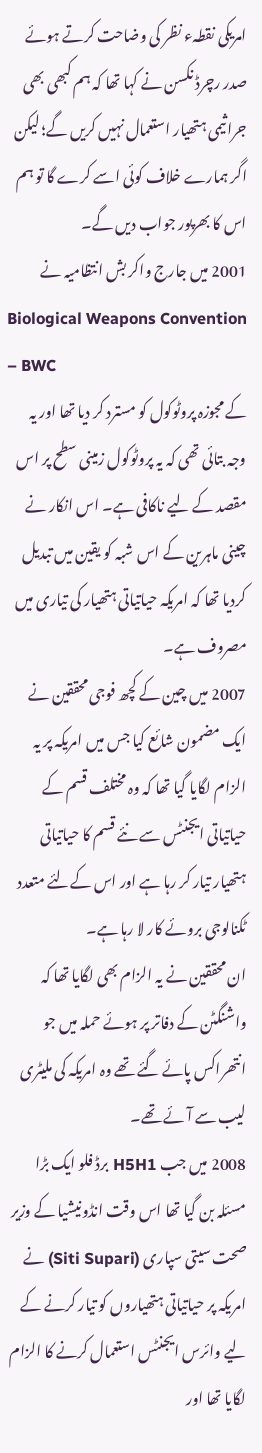امریکی نقطہء نظر کی وضاحت کرتے ہوئے صدر رچرڈ نکسن نے کہا تھا کہ ہم کبھی بھی جراثیمی ہتھیار استعمال نہیں کریں گے؛ لیکن اگر ہمارے خلاف کوئی اسے کرے گا تو ہم اس کا بھرپور جواب دیں گے۔
2001 میں جارج واکر بش انتظامیہ نے
Biological Weapons Convention – BWC
کے مجوزہ پروٹوکول کو مسترد کر دیا تھا اور یہ وجہ بتائی تھی کہ یہ پروٹوکول زمینی سطح پر اس مقصد کے لیے ناکافی ہے۔ اس انکار نے چینی ماہرین کے اس شبہ کو یقین میں تبدیل کردیا تھا کہ امریکہ حیاتیاتی ہتھیار کی تیاری میں مصروف ہے۔
2007 میں چین کے کچھ فوجی محققین نے ایک مضمون شائع کیا جس میں امریکہ پر یہ الزام لگایا گیا تھا کہ وہ مختلف قسم کے حیاتیاتی ایجنٹس سے نئے قسم کا حیاتیاتی ہتھیار تیار کر رہا ہے اور اس کےلئے متعدد ٹکنالوجی بروئے کار لا رہا ہے۔
ان محققین نے یہ الزام بھی لگایا تھا کہ واشنگٹن کے دفاتر پر ہوئے حملہ میں جو انتھراکس پائے گئے تھے وہ امریکہ کی ملیٹری لیب سے آئے تھے۔
2008 میں جب H5H1 برڈ فلو ایک بڑا مسئلہ بن گیا تھا اس وقت انڈونیشیا کے وزیر صحت سیتی سپاری (Siti Supari) نے امریکہ پر حیاتیاتی ہتھیاروں کو تیار کرنے کے لیے وائرس ایجنٹس استعمال کرنے کا الزام لگایا تھا اور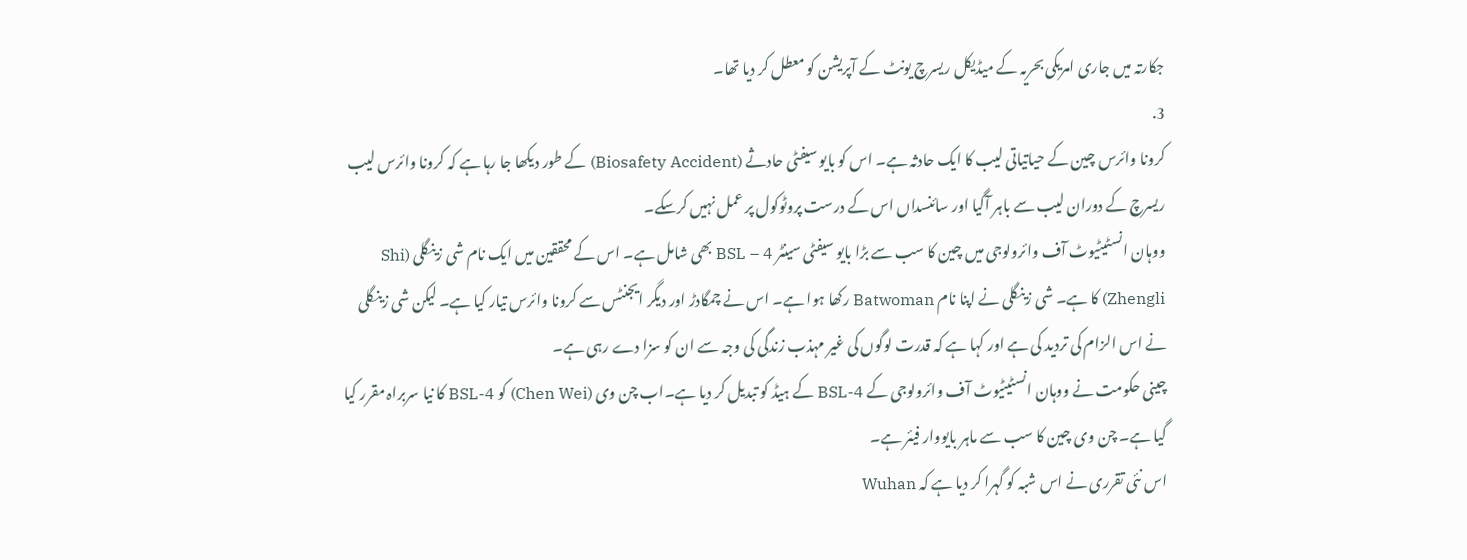جکارتہ میں جاری امریکی بحریہ کے میڈیکل ریسرچ یونٹ کے آپریشن کو معطل کر دیا تھا۔
3.
کرونا وائرس چین کے حیاتیاتی لیب کا ایک حادثہ ہے۔ اس کو بایو سیفٹی حادثے (Biosafety Accident) کے طور دیکھا جا رہا ہے کہ کرونا وائرس لیب ریسرچ کے دوران لیب سے باہر آگیا اور سائنسداں اس کے درست پروٹوکول پر عمل نہیں کرسکے۔
ووہان انسٹیٹیوٹ آف وائرولوجی میں چین کا سب سے بڑا بایو سیفٹی سینٹر BSL – 4 بھی شامل ہے۔ اس کے محققین میں ایک نام شی زینگلی (Shi Zhengli) کا ہے۔ شی زینگلی نے اپنا نام Batwoman رکھا ہوا ہے۔ اس نے چمگادڑ اور دیگر ایجنٹس سے کرونا وائرس تیار کیا ہے۔ لیکن شی زینگلی نے اس الزام کی تردید کی ہے اور کہا ہے کہ قدرت لوگوں کی غیر مہذب زندگی کی وجہ سے ان کو سزا دے رہی ہے۔
چینی حکومت نے ووہان انسٹیٹیوٹ آف وائرولوجی کے BSL-4 کے ہیڈ کو تبدیل کر دیا ہے۔اب چن وی (Chen Wei) کو BSL-4 کا نیا سربراہ مقرر کیا گیا ہے۔ چن وی چین کا سب سے ماہر بایووار فیئر ہے۔
اس نئی تقرری نے اس شبہ کو گہرا کر دیا ہے کہ Wuhan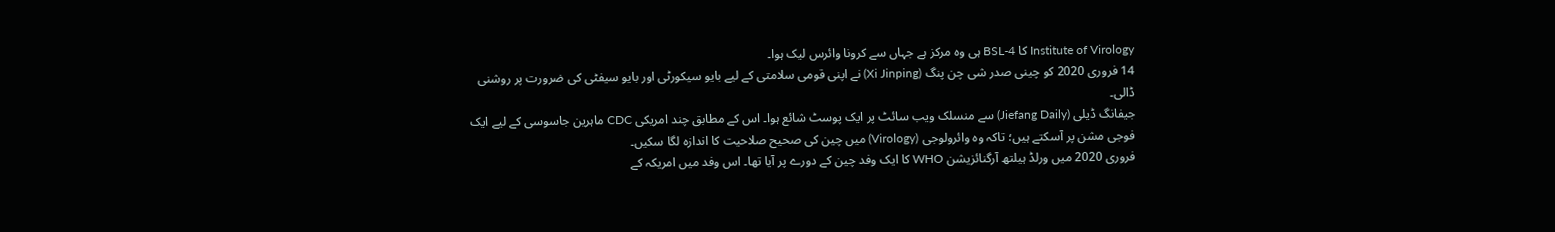Institute of Virology کا BSL-4 ہی وہ مرکز ہے جہاں سے کرونا وائرس لیک ہوا۔
14 فروری 2020 کو چینی صدر شی چن پنگ (Xi Jinping) نے اپنی قومی سلامتی کے لیے بایو سیکورٹی اور بایو سیفٹی کی ضرورت پر روشنی ڈالی۔
جیفانگ ڈیلی (Jiefang Daily) سے منسلک ویب سائٹ پر ایک پوسٹ شائع ہوا۔ اس کے مطابق چند امریکی CDC ماہرین جاسوسی کے لیے ایک فوجی مشن پر آسکتے ہیں؛ تاکہ وہ وائرولوجی (Virology) میں چین کی صحیح صلاحیت کا اندازہ لگا سکیں۔
فروری 2020 میں ورلڈ ہیلتھ آرگنائزیشن WHO کا ایک وفد چین کے دورے پر آیا تھا۔ اس وفد میں امریکہ کے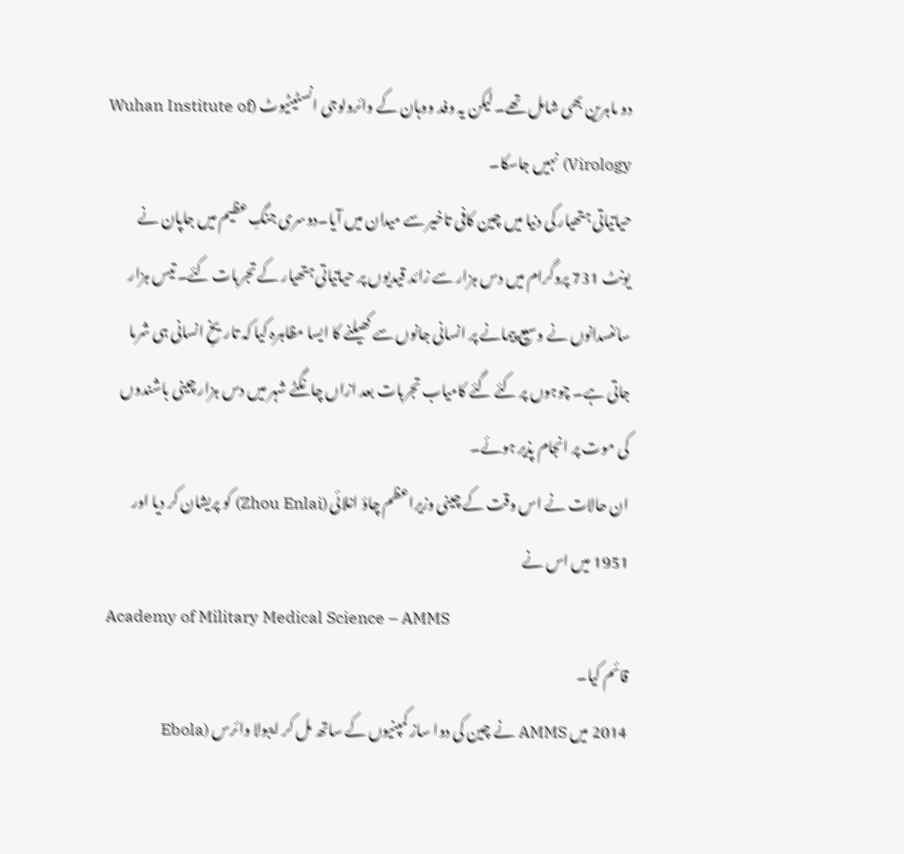دو ماہرین بھی شامل تھے۔ لیکن یہ وفد ووہان کے وائرولوجی انسٹیٹیوٹ (Wuhan Institute of Virology) نہیں جاسکا۔
حیاتیاتی ہتھیار کی دنیا میں چین کافی تاخیر سے میدان میں آیا۔دوسری جنگِ عظیم میں جاپان نے یونٹ 731 پروگرام میں دس ہزار سے زائد قیدیوں پر حیاتیاتی ہتھیار کے تجربات کئے۔ تیس ہزار سائنسدانوں نے وسیع پیمانے پر انسانی جانوں سے کھیلنے کا ایسا مظاہرہ کیا کہ تاریخِ انسانی ہی شرما جاتی ہے۔ چوہوں پر کئے گئے کامیاب تجربات بعد ازاں چانگٹے شہر میں دس ہزار چینی باشندوں کی موت پر انجام پذیر ہوئے۔
ان حالات نے اس وقت کے چینی وزیراعظم چاؤ انلائی (Zhou Enlai) کو پریشان کر دیا اور 1951 میں اس نے
Academy of Military Medical Science – AMMS
قائم کیا۔
2014 میں AMMS نے چین کی دوا ساز کمپنیوں کے ساتھ مل کر ایبولا وائرس (Ebola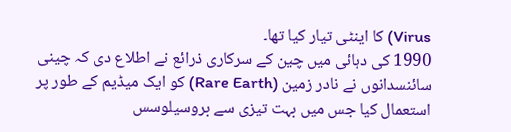Virus) کا اینٹی تیار کیا تھا۔
1990 کی دہائی میں چین کے سرکاری ذرائع نے اطلاع دی کہ چینی سائنسدانوں نے نادر زمین (Rare Earth) کو ایک میڈیم کے طور پر استعمال کیا جس میں بہت تیزی سے بروسیلوسس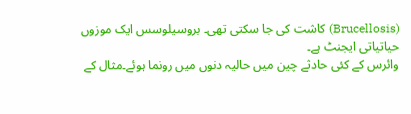(Brucellosis) کاشت کی جا سکتی تھی۔ بروسیلوسس ایک موزوں حیاتیاتی ایجنٹ ہے۔
وائرس کے کئی حادثے چین میں حالیہ دنوں میں رونما ہوئے۔مثال کے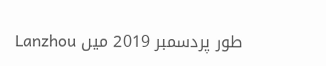طور پردسمبر 2019 میں Lanzhou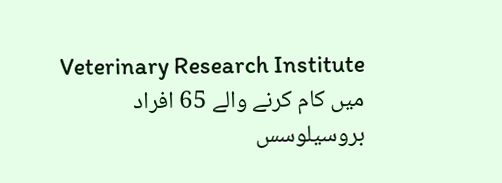Veterinary Research Institute میں کام کرنے والے 65 افراد بروسیلوسس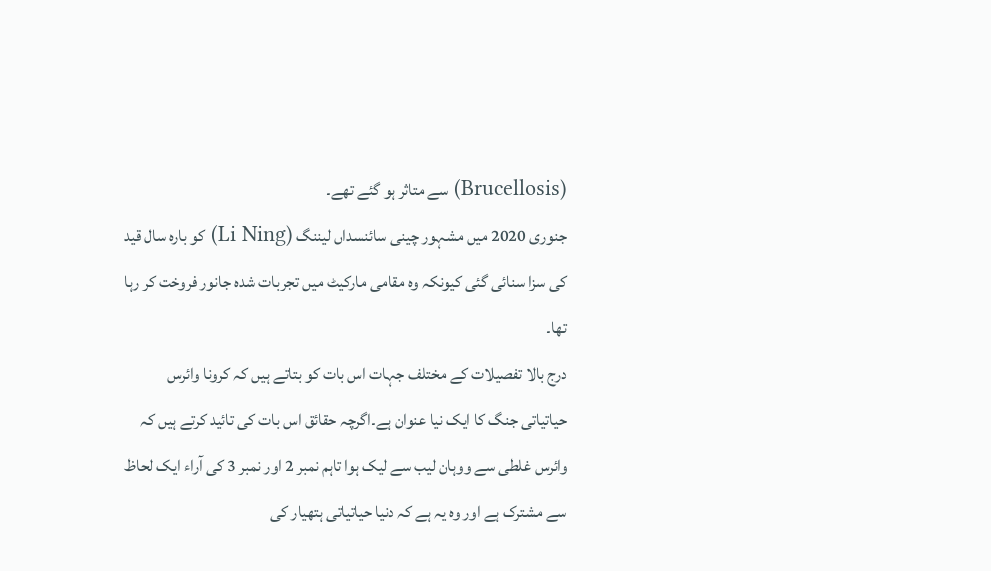(Brucellosis) سے متاثر ہو گئے تھے۔
جنوری 2020 میں مشہور چینی سائنسداں لیننگ (Li Ning) کو بارہ سال قید کی سزا سنائی گئی کیونکہ وہ مقامی مارکیٹ میں تجربات شدہ جانور فروخت کر رہا تھا۔
درج بالا تفصیلات کے مختلف جہات اس بات کو بتاتے ہیں کہ کرونا وائرس حیاتیاتی جنگ کا ایک نیا عنوان ہے۔اگرچہ حقائق اس بات کی تائید کرتے ہیں کہ وائرس غلطی سے ووہان لیب سے لیک ہوا تاہم نمبر 2 اور نمبر 3 کی آراء ایک لحاظ سے مشترک ہے اور وہ یہ ہے کہ دنیا حیاتیاتی ہتھیار کی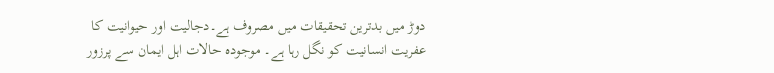دوڑ میں بدترین تحقیقات میں مصروف ہے۔دجالیت اور حیوانیت کا عفریت انسانیت کو نگل رہا ہے۔ موجودہ حالات اہل ایمان سے پرزور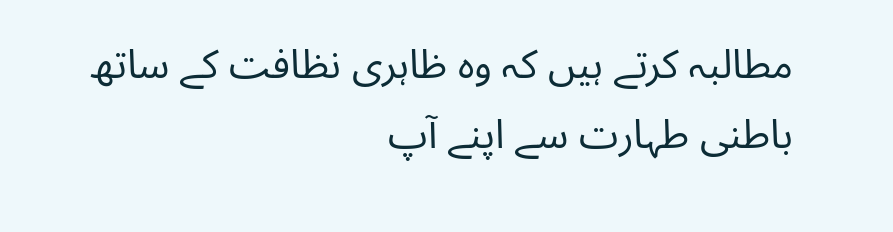مطالبہ کرتے ہیں کہ وہ ظاہری نظافت کے ساتھ باطنی طہارت سے اپنے آپ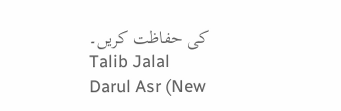کی حفاظت کریں۔
Talib Jalal
Darul Asr (New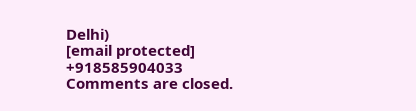Delhi)
[email protected]
+918585904033
Comments are closed.